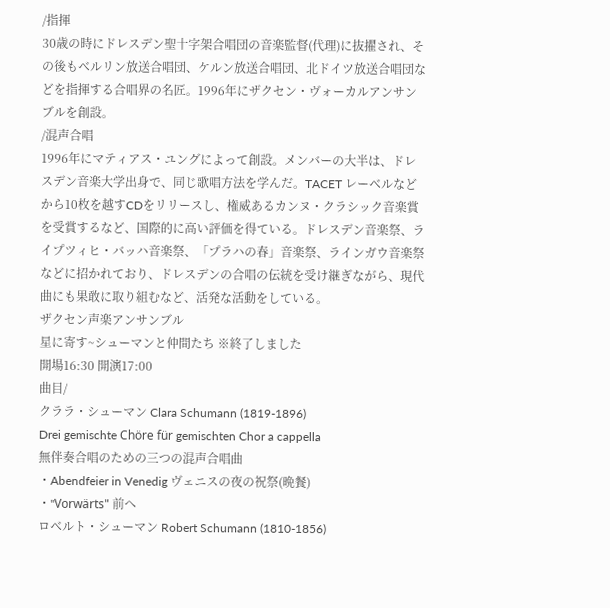/指揮
30歳の時にドレスデン聖十字架合唱団の音楽監督(代理)に抜擢され、その後もベルリン放送合唱団、ケルン放送合唱団、北ドイツ放送合唱団などを指揮する合唱界の名匠。1996年にザクセン・ヴォーカルアンサンブルを創設。
/混声合唱
1996年にマティアス・ユングによって創設。メンバーの大半は、ドレスデン音楽大学出身で、同じ歌唱方法を学んだ。TACET レーベルなどから10枚を越すCDをリリースし、権威あるカンヌ・クラシック音楽賞を受賞するなど、国際的に高い評価を得ている。ドレスデン音楽祭、ライプツィヒ・バッハ音楽祭、「プラハの春」音楽祭、ラインガウ音楽祭などに招かれており、ドレスデンの合唱の伝統を受け継ぎながら、現代曲にも果敢に取り組むなど、活発な活動をしている。
ザクセン声楽アンサンブル
星に寄す~シューマンと仲間たち ※終了しました
開場16:30 開演17:00
曲目/
クララ・シューマン Clara Schumann (1819-1896)
Drei gemischte Chöre für gemischten Chor a cappella
無伴奏合唱のための三つの混声合唱曲
・Abendfeier in Venedig ヴェニスの夜の祝祭(晩餐)
・"Vorwärts" 前へ
ロベルト・シューマン Robert Schumann (1810-1856)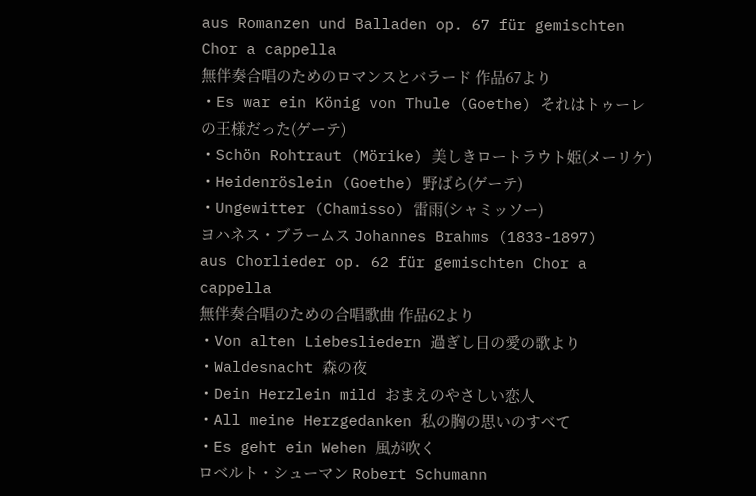aus Romanzen und Balladen op. 67 für gemischten Chor a cappella
無伴奏合唱のためのロマンスとバラード 作品67より
・Es war ein König von Thule (Goethe) それはトゥーレの王様だった(ゲーテ)
・Schön Rohtraut (Mörike) 美しきロートラウト姫(メーリケ)
・Heidenröslein (Goethe) 野ばら(ゲーテ)
・Ungewitter (Chamisso) 雷雨(シャミッソー)
ヨハネス・ブラームス Johannes Brahms (1833-1897)
aus Chorlieder op. 62 für gemischten Chor a cappella
無伴奏合唱のための合唱歌曲 作品62より
・Von alten Liebesliedern 過ぎし日の愛の歌より
・Waldesnacht 森の夜
・Dein Herzlein mild おまえのやさしい恋人
・All meine Herzgedanken 私の胸の思いのすべて
・Es geht ein Wehen 風が吹く
ロベルト・シューマン Robert Schumann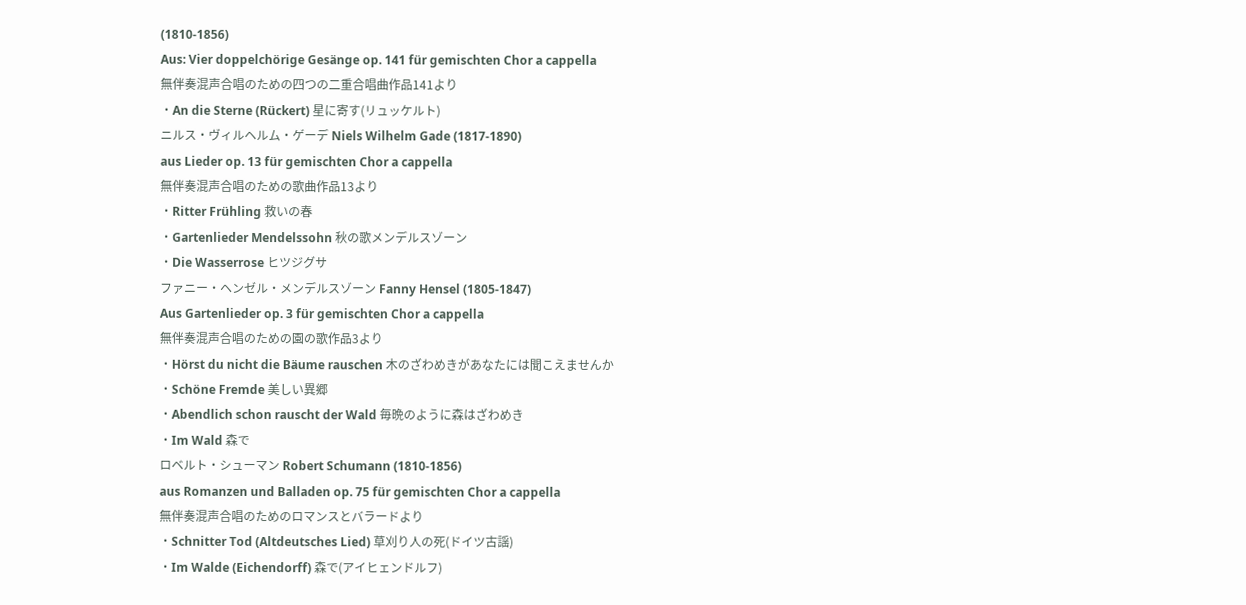(1810-1856)
Aus: Vier doppelchörige Gesänge op. 141 für gemischten Chor a cappella
無伴奏混声合唱のための四つの二重合唱曲作品141より
・An die Sterne (Rückert) 星に寄す(リュッケルト)
ニルス・ヴィルヘルム・ゲーデ Niels Wilhelm Gade (1817-1890)
aus Lieder op. 13 für gemischten Chor a cappella
無伴奏混声合唱のための歌曲作品13より
・Ritter Frühling 救いの春
・Gartenlieder Mendelssohn 秋の歌メンデルスゾーン
・Die Wasserrose ヒツジグサ
ファニー・ヘンゼル・メンデルスゾーン Fanny Hensel (1805-1847)
Aus Gartenlieder op. 3 für gemischten Chor a cappella
無伴奏混声合唱のための園の歌作品3より
・Hörst du nicht die Bäume rauschen 木のざわめきがあなたには聞こえませんか
・Schöne Fremde 美しい異郷
・Abendlich schon rauscht der Wald 毎晩のように森はざわめき
・Im Wald 森で
ロベルト・シューマン Robert Schumann (1810-1856)
aus Romanzen und Balladen op. 75 für gemischten Chor a cappella
無伴奏混声合唱のためのロマンスとバラードより
・Schnitter Tod (Altdeutsches Lied) 草刈り人の死(ドイツ古謡)
・Im Walde (Eichendorff) 森で(アイヒェンドルフ)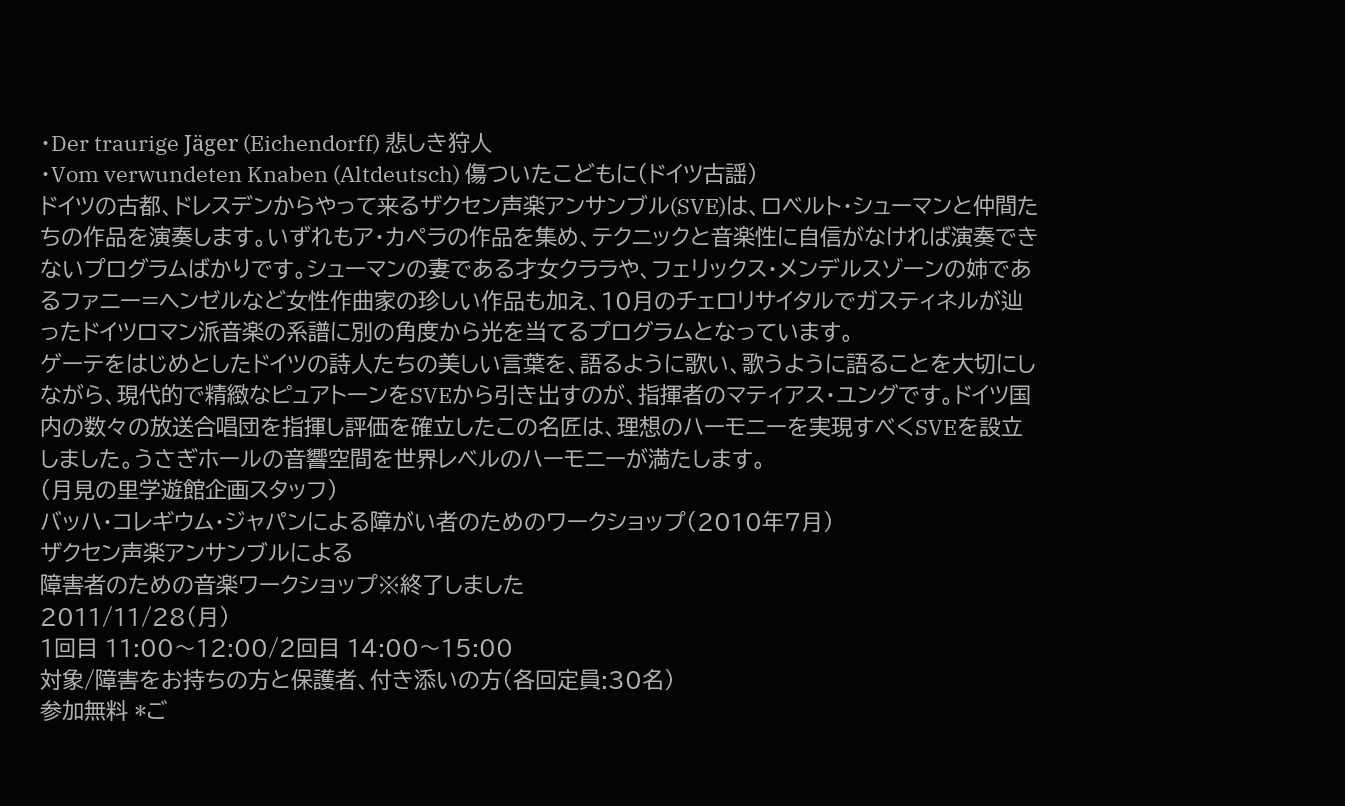・Der traurige Jäger (Eichendorff) 悲しき狩人
・Vom verwundeten Knaben (Altdeutsch) 傷ついたこどもに(ドイツ古謡)
ドイツの古都、ドレスデンからやって来るザクセン声楽アンサンブル(SVE)は、ロベルト・シューマンと仲間たちの作品を演奏します。いずれもア・カペラの作品を集め、テクニックと音楽性に自信がなければ演奏できないプログラムばかりです。シューマンの妻である才女クララや、フェリックス・メンデルスゾーンの姉であるファニー=ヘンゼルなど女性作曲家の珍しい作品も加え、10月のチェロリサイタルでガスティネルが辿ったドイツロマン派音楽の系譜に別の角度から光を当てるプログラムとなっています。
ゲーテをはじめとしたドイツの詩人たちの美しい言葉を、語るように歌い、歌うように語ることを大切にしながら、現代的で精緻なピュアトーンをSVEから引き出すのが、指揮者のマティアス・ユングです。ドイツ国内の数々の放送合唱団を指揮し評価を確立したこの名匠は、理想のハーモニーを実現すべくSVEを設立しました。うさぎホールの音響空間を世界レベルのハーモニーが満たします。
(月見の里学遊館企画スタッフ)
バッハ・コレギウム・ジャパンによる障がい者のためのワークショップ(2010年7月)
ザクセン声楽アンサンブルによる
障害者のための音楽ワークショップ※終了しました
2011/11/28(月)
1回目 11:00〜12:00/2回目 14:00〜15:00
対象/障害をお持ちの方と保護者、付き添いの方(各回定員:30名)
参加無料 *ご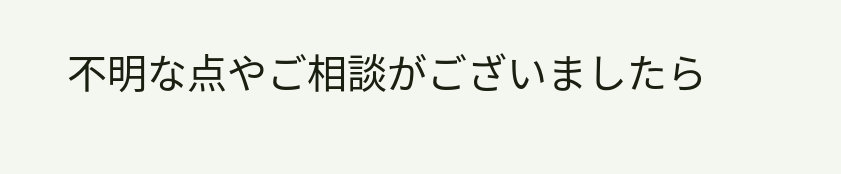不明な点やご相談がございましたら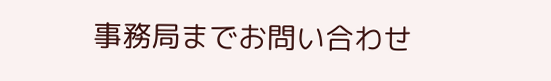事務局までお問い合わせ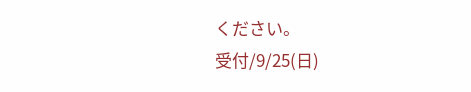ください。
受付/9/25(日)